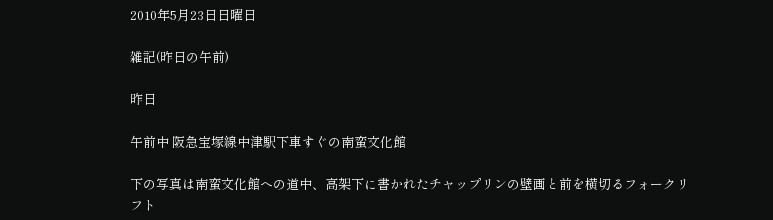2010年5月23日日曜日

雑記(昨日の午前)

昨日

午前中 阪急宝塚線中津駅下車すぐの南蛮文化館

下の写真は南蛮文化館への道中、高架下に書かれたチャップリンの壁画と前を横切るフォークリフト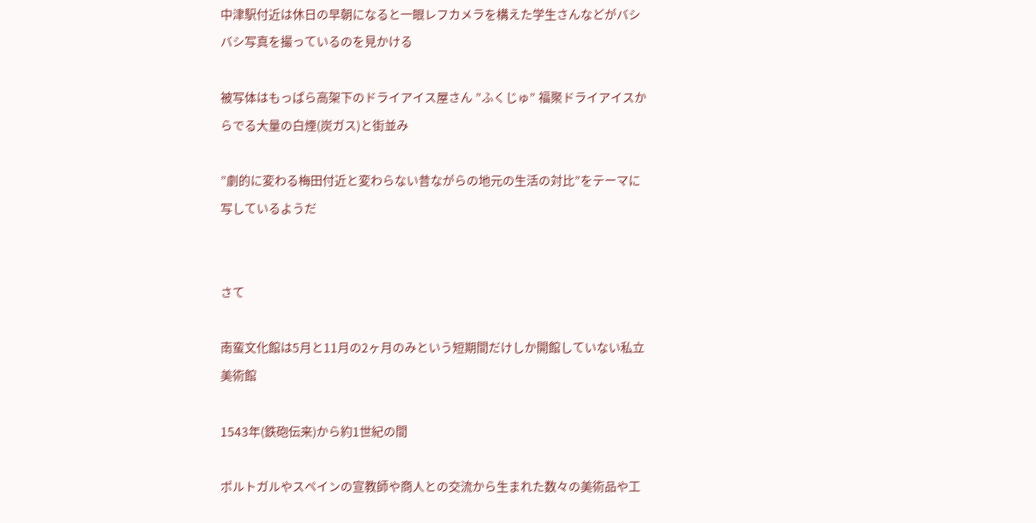中津駅付近は休日の早朝になると一眼レフカメラを構えた学生さんなどがバシバシ写真を撮っているのを見かける

被写体はもっぱら高架下のドライアイス屋さん ”ふくじゅ” 福聚ドライアイスからでる大量の白煙(炭ガス)と街並み

”劇的に変わる梅田付近と変わらない昔ながらの地元の生活の対比”をテーマに写しているようだ


さて

南蛮文化館は5月と11月の2ヶ月のみという短期間だけしか開館していない私立美術館

1543年(鉄砲伝来)から約1世紀の間

ポルトガルやスペインの宣教師や商人との交流から生まれた数々の美術品や工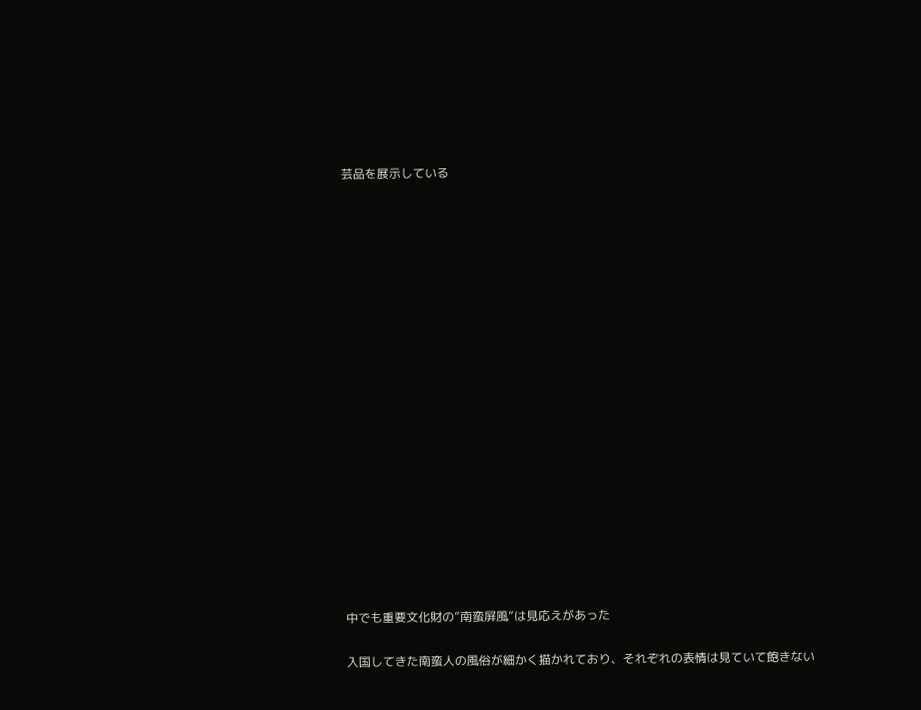芸品を展示している



















中でも重要文化財の”南蛮屏風”は見応えがあった

入国してきた南蛮人の風俗が細かく描かれており、それぞれの表情は見ていて飽きない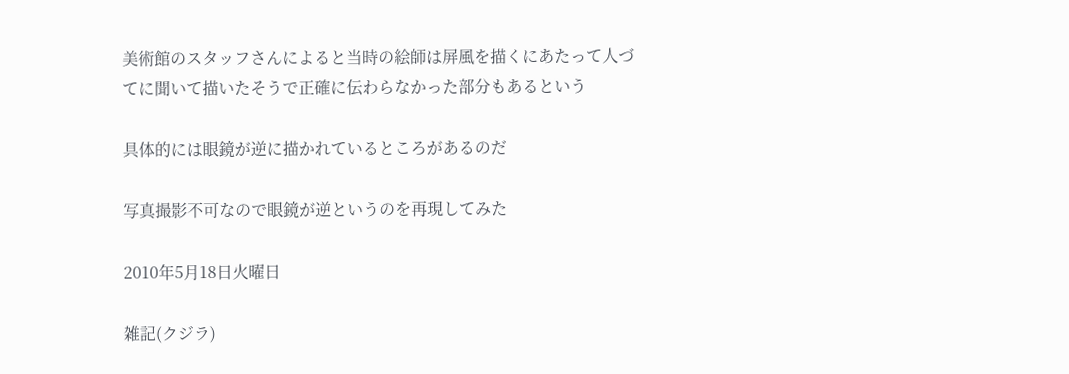美術館のスタッフさんによると当時の絵師は屏風を描くにあたって人づてに聞いて描いたそうで正確に伝わらなかった部分もあるという

具体的には眼鏡が逆に描かれているところがあるのだ

写真撮影不可なので眼鏡が逆というのを再現してみた

2010年5月18日火曜日

雑記(クジラ)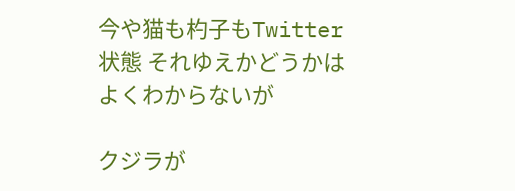今や猫も杓子もTwitter状態 それゆえかどうかはよくわからないが

クジラが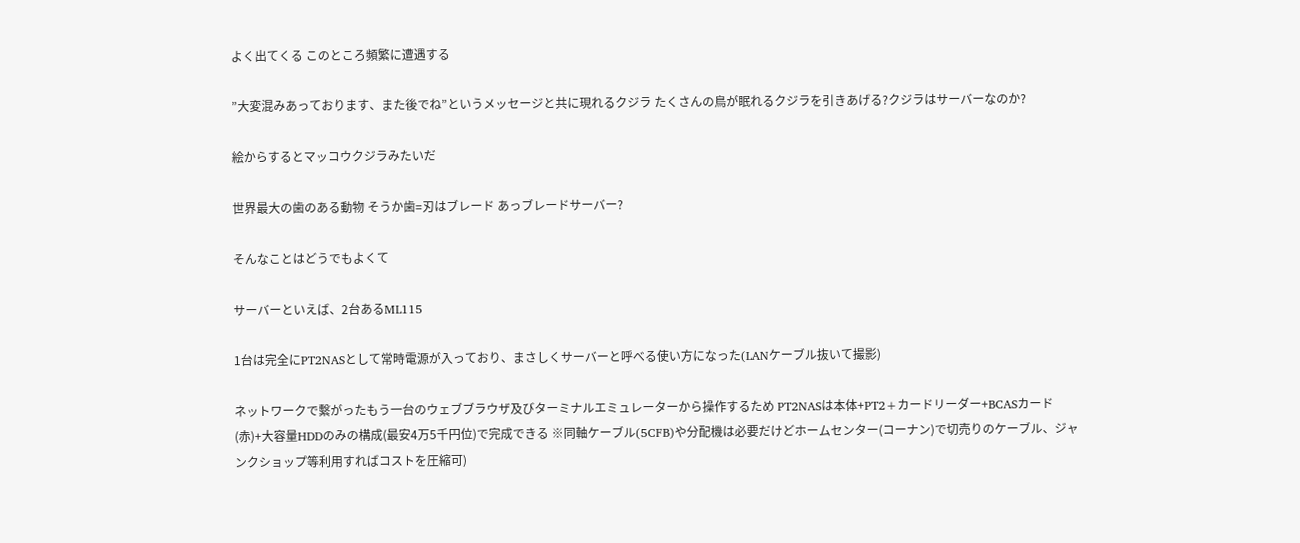よく出てくる このところ頻繁に遭遇する

”大変混みあっております、また後でね”というメッセージと共に現れるクジラ たくさんの鳥が眠れるクジラを引きあげる?クジラはサーバーなのか?

絵からするとマッコウクジラみたいだ

世界最大の歯のある動物 そうか歯=刃はブレード あっブレードサーバー?

そんなことはどうでもよくて

サーバーといえば、2台あるML115

1台は完全にPT2NASとして常時電源が入っており、まさしくサーバーと呼べる使い方になった(LANケーブル抜いて撮影)

ネットワークで繫がったもう一台のウェブブラウザ及びターミナルエミュレーターから操作するため PT2NASは本体+PT2+カードリーダー+BCASカード(赤)+大容量HDDのみの構成(最安4万5千円位)で完成できる ※同軸ケーブル(5CFB)や分配機は必要だけどホームセンター(コーナン)で切売りのケーブル、ジャンクショップ等利用すればコストを圧縮可)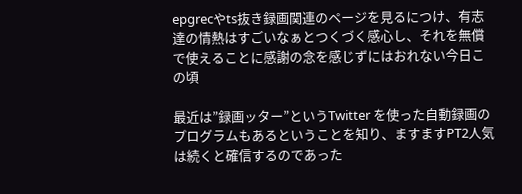epgrecやts抜き録画関連のページを見るにつけ、有志達の情熱はすごいなぁとつくづく感心し、それを無償で使えることに感謝の念を感じずにはおれない今日この頃

最近は”録画ッター”というTwitter を使った自動録画のプログラムもあるということを知り、ますますPT2人気は続くと確信するのであった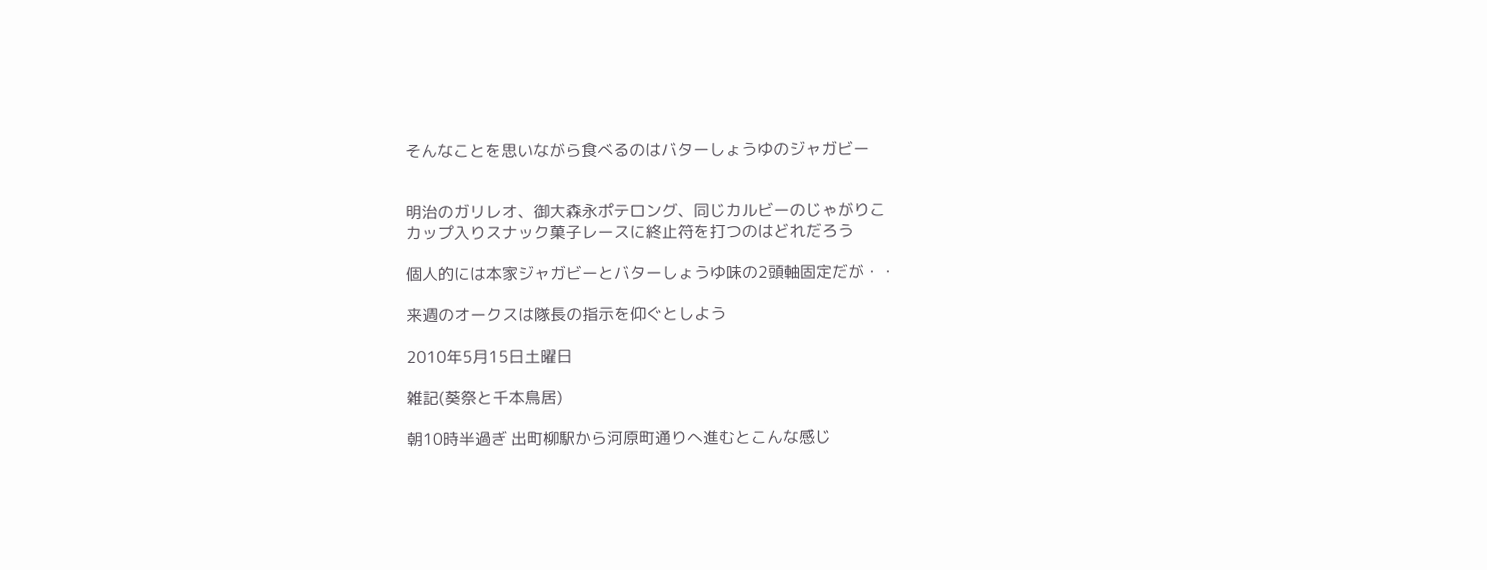そんなことを思いながら食べるのはバターしょうゆのジャガビー


明治のガリレオ、御大森永ポテロング、同じカルビーのじゃがりこ
カップ入りスナック菓子レースに終止符を打つのはどれだろう

個人的には本家ジャガビーとバターしょうゆ味の2頭軸固定だが・・

来週のオークスは隊長の指示を仰ぐとしよう

2010年5月15日土曜日

雑記(葵祭と千本鳥居)

朝10時半過ぎ 出町柳駅から河原町通りへ進むとこんな感じ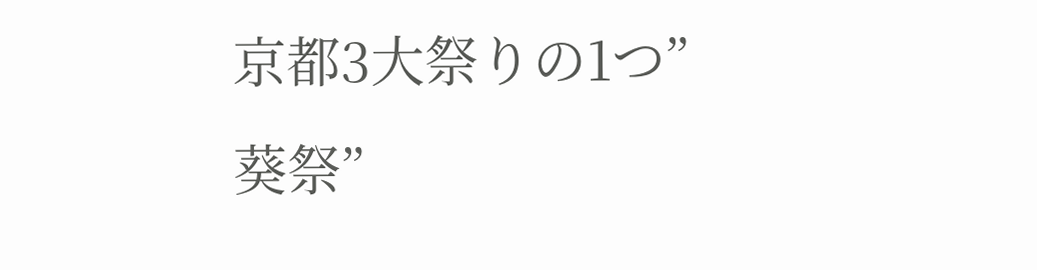京都3大祭りの1つ”葵祭”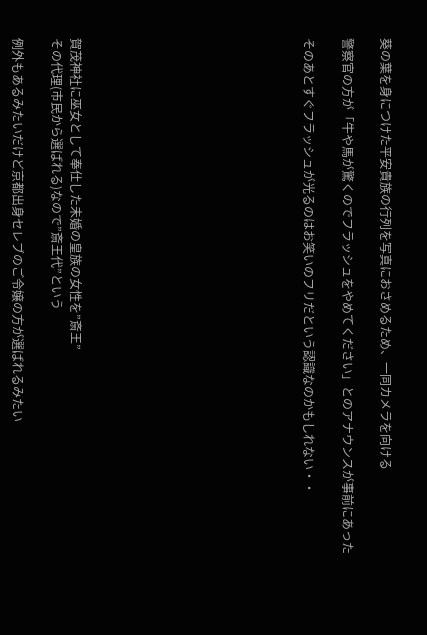葵の葉を身につけた平安貴族の行列を写真におさめるため、一同カメラを向ける

警察官の方が「牛や馬が驚くのでフラッシュをやめてください」とのアナウンスが事前にあった

そのあとすぐフラッシュが光るのはお笑いのフリだという認識なのかもしれない・・











賀茂神社に巫女として奉仕した未婚の皇族の女性を”斎王”
その代理(市民から選ばれる)なので”斎王代”という

例外もあるみたいだけど京都出身セレブのご令嬢の方が選ばれるみたい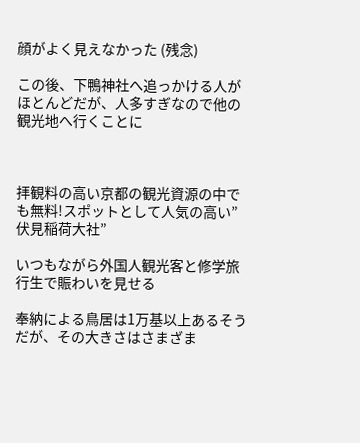顔がよく見えなかった (残念)

この後、下鴨神社へ追っかける人がほとんどだが、人多すぎなので他の観光地へ行くことに



拝観料の高い京都の観光資源の中でも無料!スポットとして人気の高い”伏見稲荷大社”

いつもながら外国人観光客と修学旅行生で賑わいを見せる

奉納による鳥居は1万基以上あるそうだが、その大きさはさまざま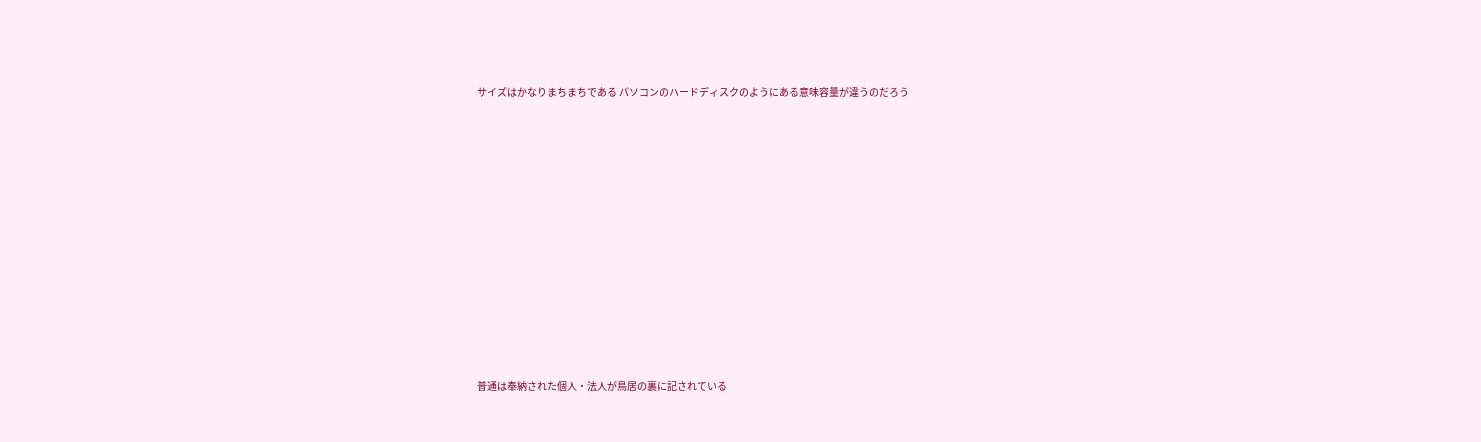サイズはかなりまちまちである パソコンのハードディスクのようにある意味容量が違うのだろう




















普通は奉納された個人・法人が鳥居の裏に記されている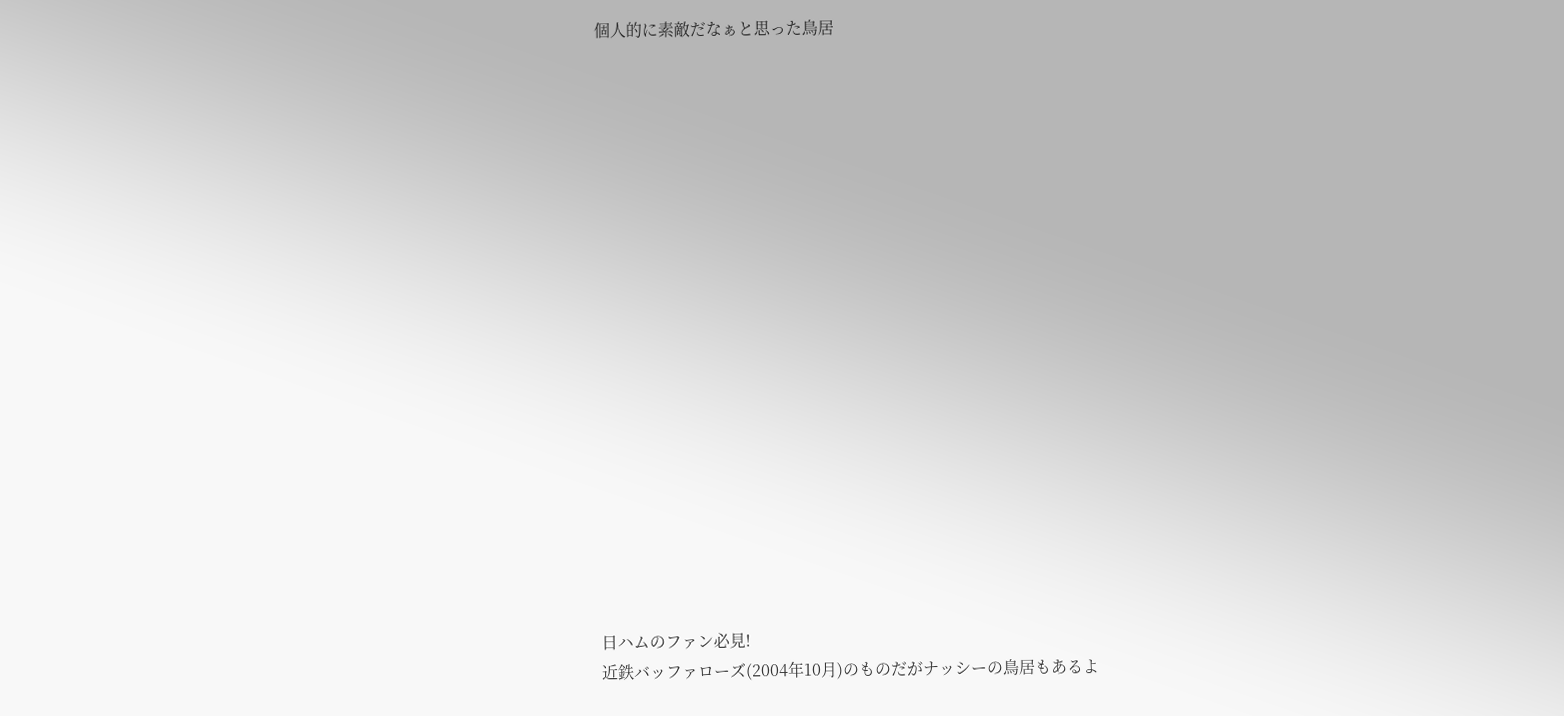個人的に素敵だなぁと思った鳥居



















日ハムのファン必見!
近鉄バッファローズ(2004年10月)のものだがナッシーの鳥居もあるよ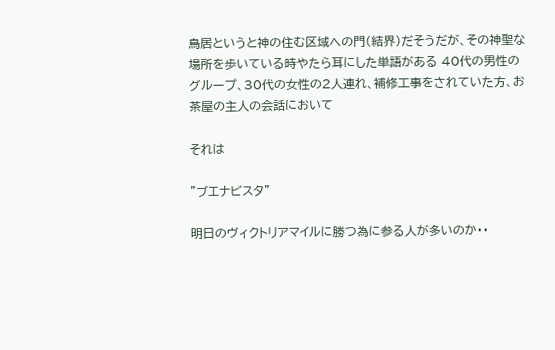鳥居というと神の住む区域への門(結界)だそうだが、その神聖な場所を歩いている時やたら耳にした単語がある 40代の男性のグループ、30代の女性の2人連れ、補修工事をされていた方、お茶屋の主人の会話において

それは

”ブエナビスタ”

明日のヴィクトリアマイルに勝つ為に参る人が多いのか・・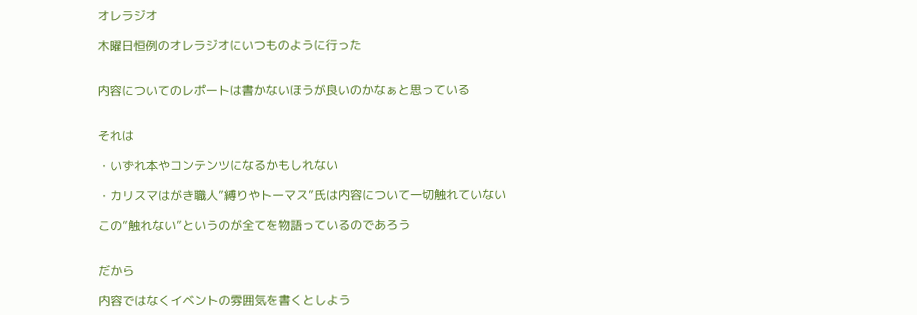オレラジオ

木曜日恒例のオレラジオにいつものように行った


内容についてのレポートは書かないほうが良いのかなぁと思っている


それは

・いずれ本やコンテンツになるかもしれない

・カリスマはがき職人”縛りやトーマス”氏は内容について一切触れていない

この”触れない”というのが全てを物語っているのであろう


だから

内容ではなくイベントの雰囲気を書くとしよう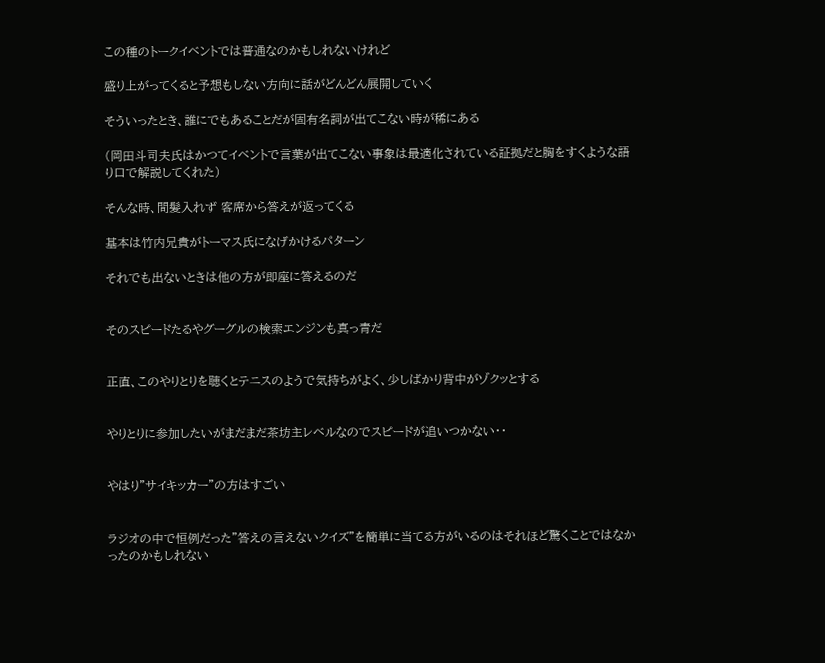この種のトークイベントでは普通なのかもしれないけれど

盛り上がってくると予想もしない方向に話がどんどん展開していく

そういったとき、誰にでもあることだが固有名詞が出てこない時が稀にある

(岡田斗司夫氏はかつてイベントで言葉が出てこない事象は最適化されている証拠だと胸をすくような語り口で解説してくれた)

そんな時、間髪入れず 客席から答えが返ってくる

基本は竹内兄貴がトーマス氏になげかけるパターン

それでも出ないときは他の方が即座に答えるのだ


そのスピードたるやグーグルの検索エンジンも真っ青だ


正直、このやりとりを聴くとテニスのようで気持ちがよく、少しばかり背中がゾクッとする


やりとりに参加したいがまだまだ茶坊主レベルなのでスピードが追いつかない・・


やはり”サイキッカー”の方はすごい


ラジオの中で恒例だった”答えの言えないクイズ”を簡単に当てる方がいるのはそれほど驚くことではなかったのかもしれない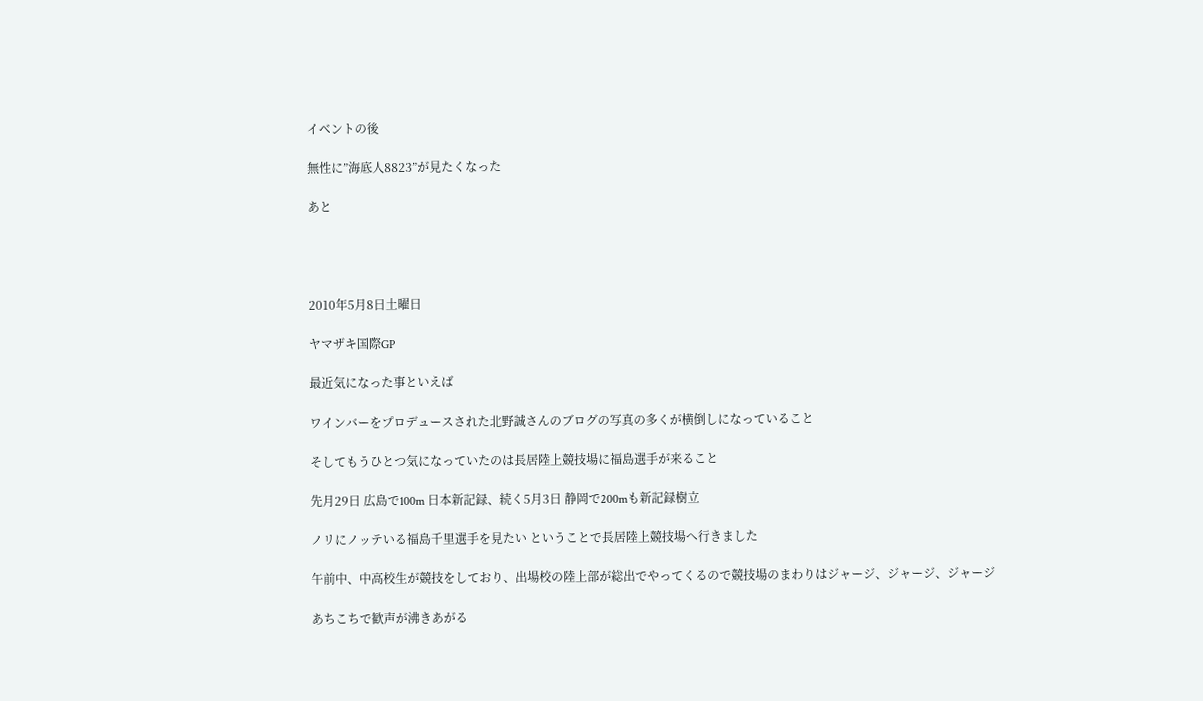イベントの後

無性に”海底人8823”が見たくなった

あと




2010年5月8日土曜日

ヤマザキ国際GP

最近気になった事といえば

ワインバーをプロデュースされた北野誠さんのブログの写真の多くが横倒しになっていること

そしてもうひとつ気になっていたのは長居陸上競技場に福島選手が来ること

先月29日 広島で100m 日本新記録、続く5月3日 静岡で200mも新記録樹立

ノリにノッテいる福島千里選手を見たい ということで長居陸上競技場へ行きました

午前中、中高校生が競技をしており、出場校の陸上部が総出でやってくるので競技場のまわりはジャージ、ジャージ、ジャージ

あちこちで歓声が沸きあがる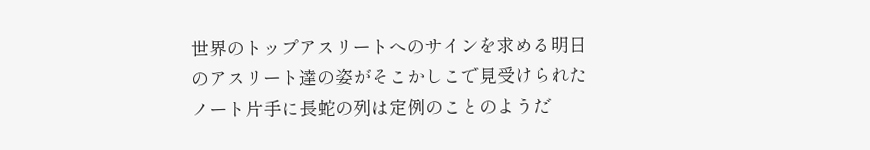世界のトップアスリートへのサインを求める明日のアスリート達の姿がそこかしこで見受けられた ノート片手に長蛇の列は定例のことのようだ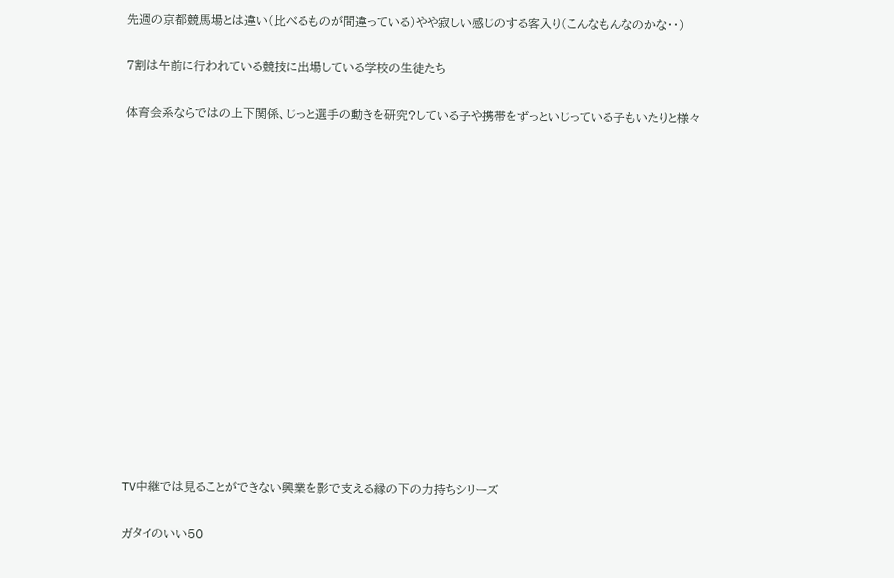先週の京都競馬場とは違い(比べるものが間違っている)やや寂しい感じのする客入り(こんなもんなのかな・・)

7割は午前に行われている競技に出場している学校の生徒たち

体育会系ならではの上下関係、じっと選手の動きを研究?している子や携帯をずっといじっている子もいたりと様々















TV中継では見ることができない興業を影で支える縁の下の力持ちシリーズ

ガタイのいい50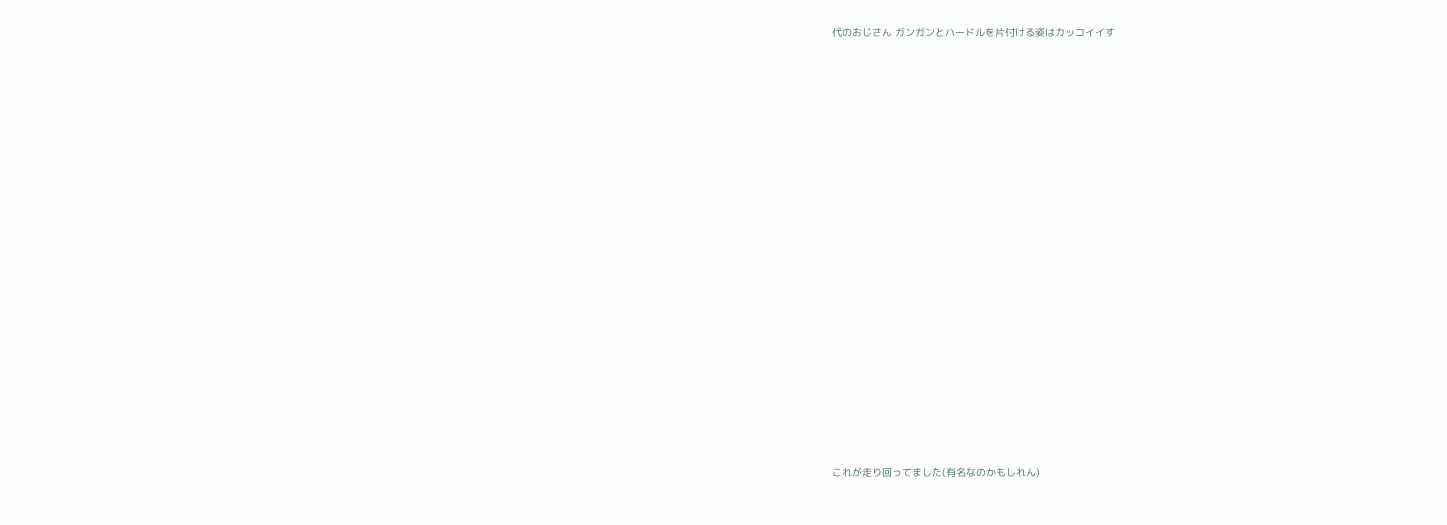代のおじさん ガンガンとハードルを片付ける姿はカッコイイす



















これが走り回ってました(有名なのかもしれん)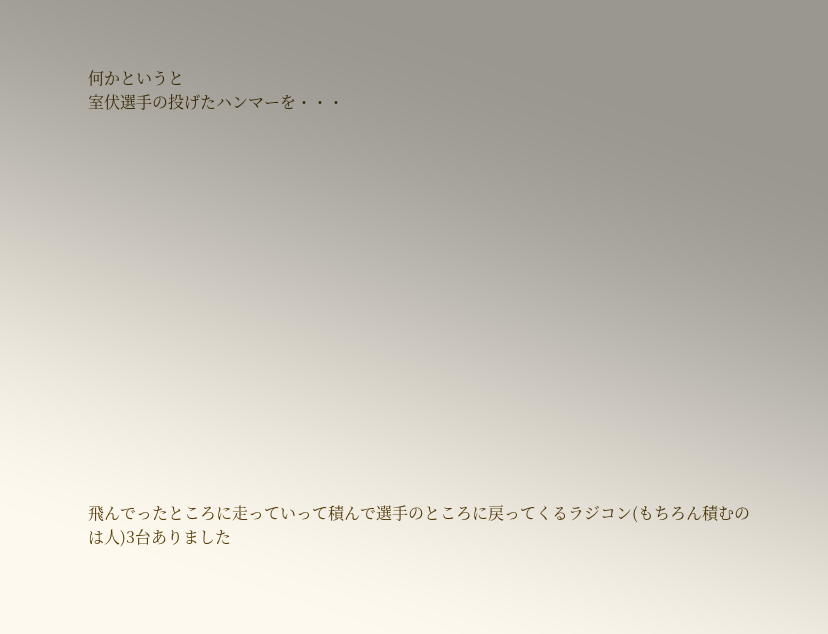何かというと
室伏選手の投げたハンマーを・・・
















飛んでったところに走っていって積んで選手のところに戻ってくるラジコン(もちろん積むのは人)3台ありました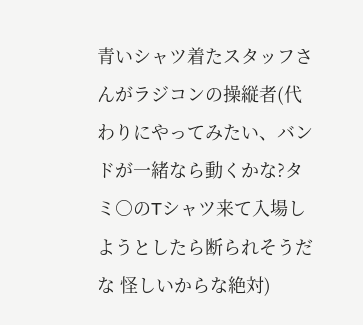青いシャツ着たスタッフさんがラジコンの操縦者(代わりにやってみたい、バンドが一緒なら動くかな?タミ○のTシャツ来て入場しようとしたら断られそうだな 怪しいからな絶対)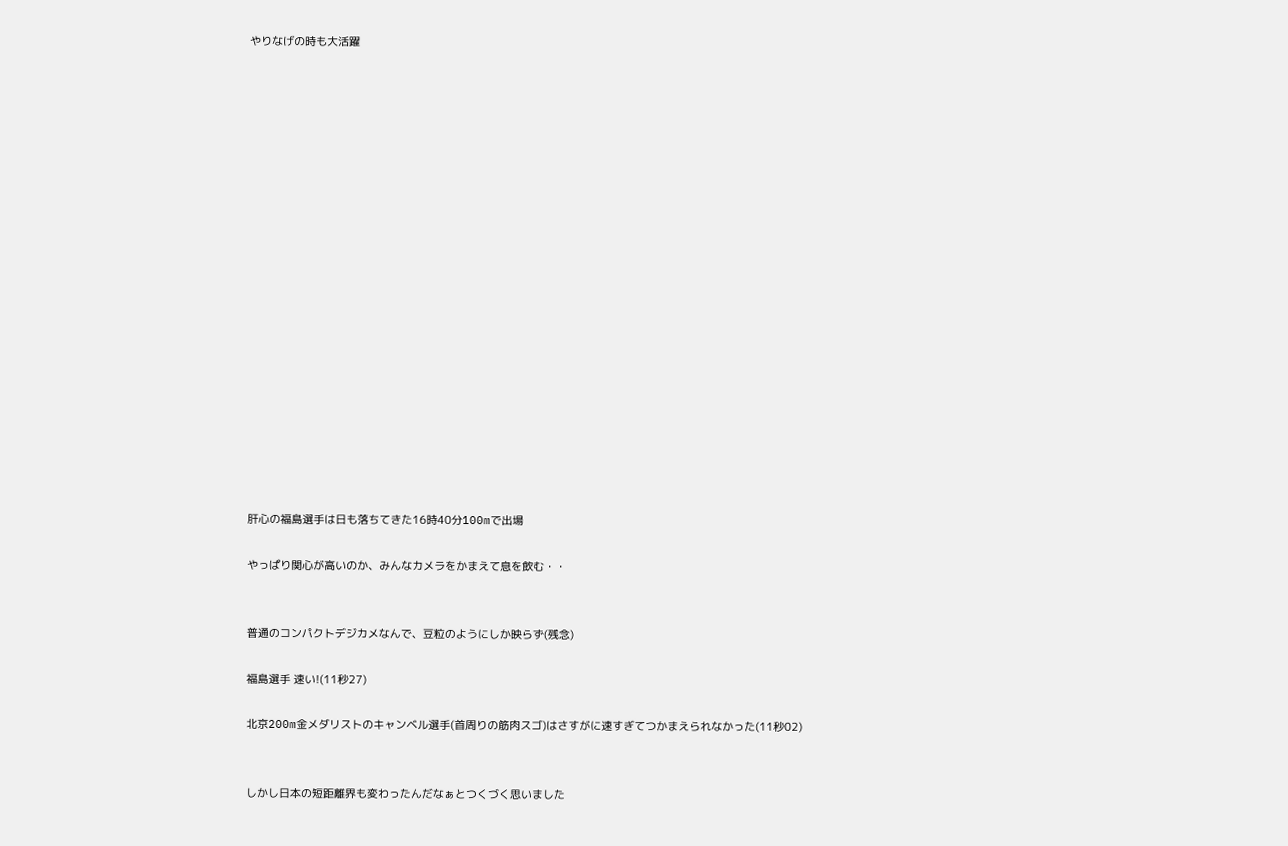やりなげの時も大活躍




















肝心の福島選手は日も落ちてきた16時40分100mで出場

やっぱり関心が高いのか、みんなカメラをかまえて息を飲む・・


普通のコンパクトデジカメなんで、豆粒のようにしか映らず(残念)

福島選手 速い!(11秒27)

北京200m金メダリストのキャンベル選手(首周りの筋肉スゴ)はさすがに速すぎてつかまえられなかった(11秒02)


しかし日本の短距離界も変わったんだなぁとつくづく思いました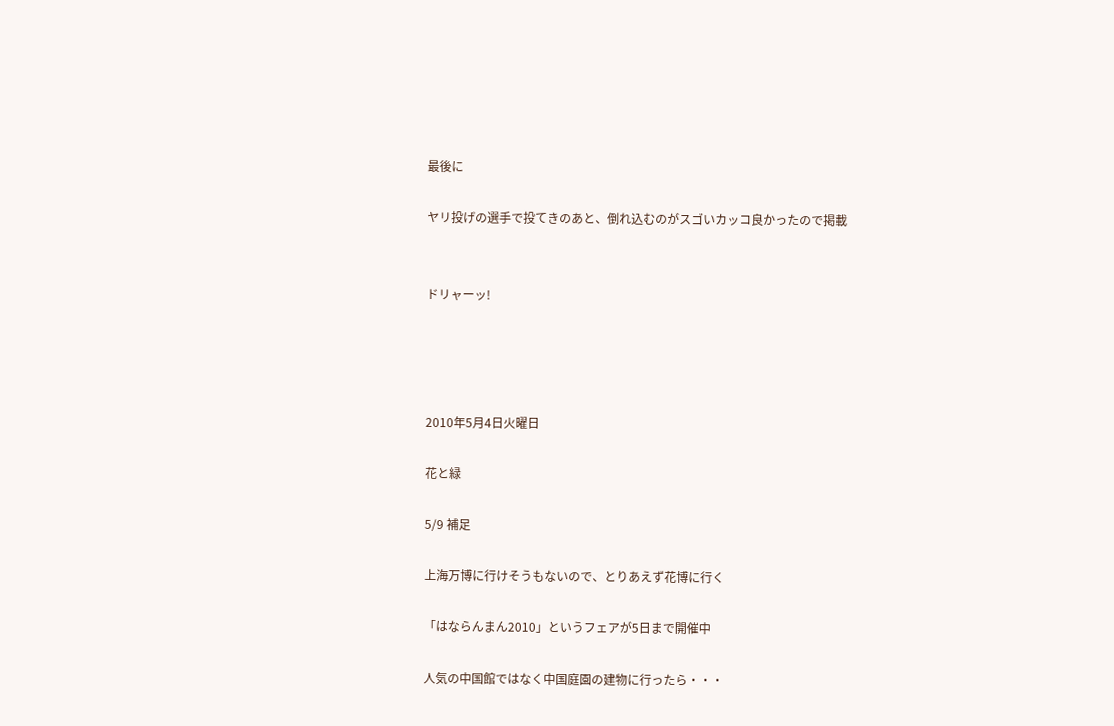最後に

ヤリ投げの選手で投てきのあと、倒れ込むのがスゴいカッコ良かったので掲載


ドリャーッ!




2010年5月4日火曜日

花と緑

5/9 補足

上海万博に行けそうもないので、とりあえず花博に行く

「はならんまん2010」というフェアが5日まで開催中

人気の中国館ではなく中国庭園の建物に行ったら・・・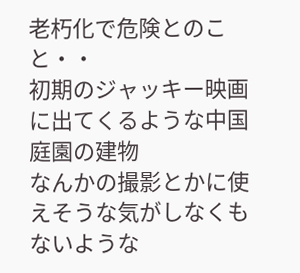老朽化で危険とのこと・・
初期のジャッキー映画に出てくるような中国庭園の建物
なんかの撮影とかに使えそうな気がしなくもないような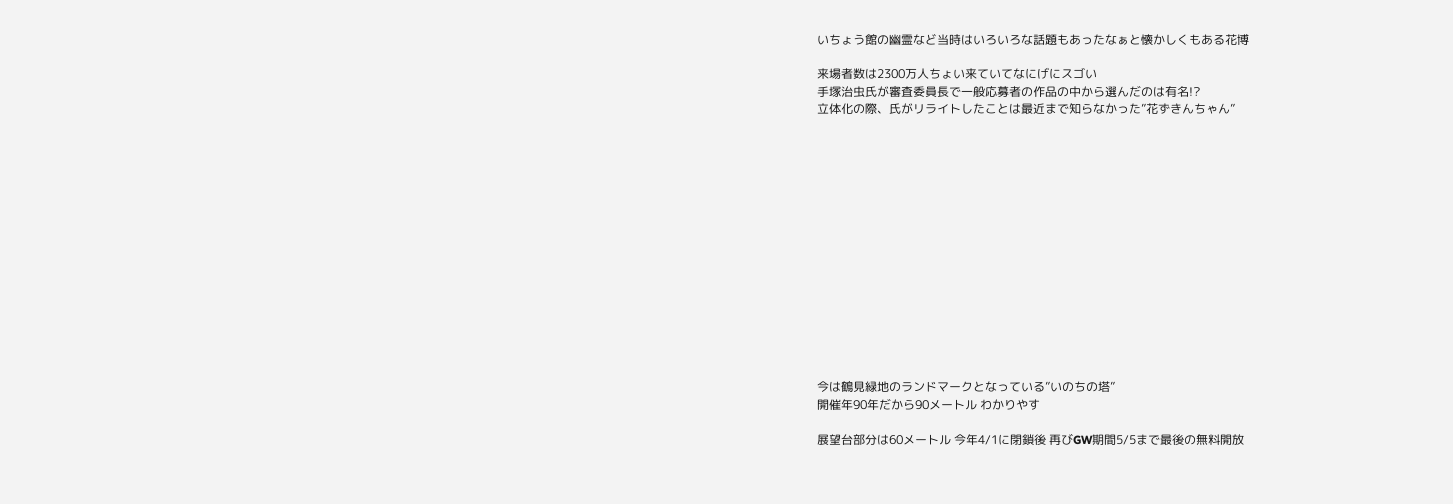いちょう館の幽霊など当時はいろいろな話題もあったなぁと懐かしくもある花博

来場者数は2300万人ちょい来ていてなにげにスゴい
手塚治虫氏が審査委員長で一般応募者の作品の中から選んだのは有名!?
立体化の際、氏がリライトしたことは最近まで知らなかった”花ずきんちゃん”















今は鶴見緑地のランドマークとなっている”いのちの塔”
開催年90年だから90メートル わかりやす

展望台部分は60メートル 今年4/1に閉鎖後 再びGW期間5/5まで最後の無料開放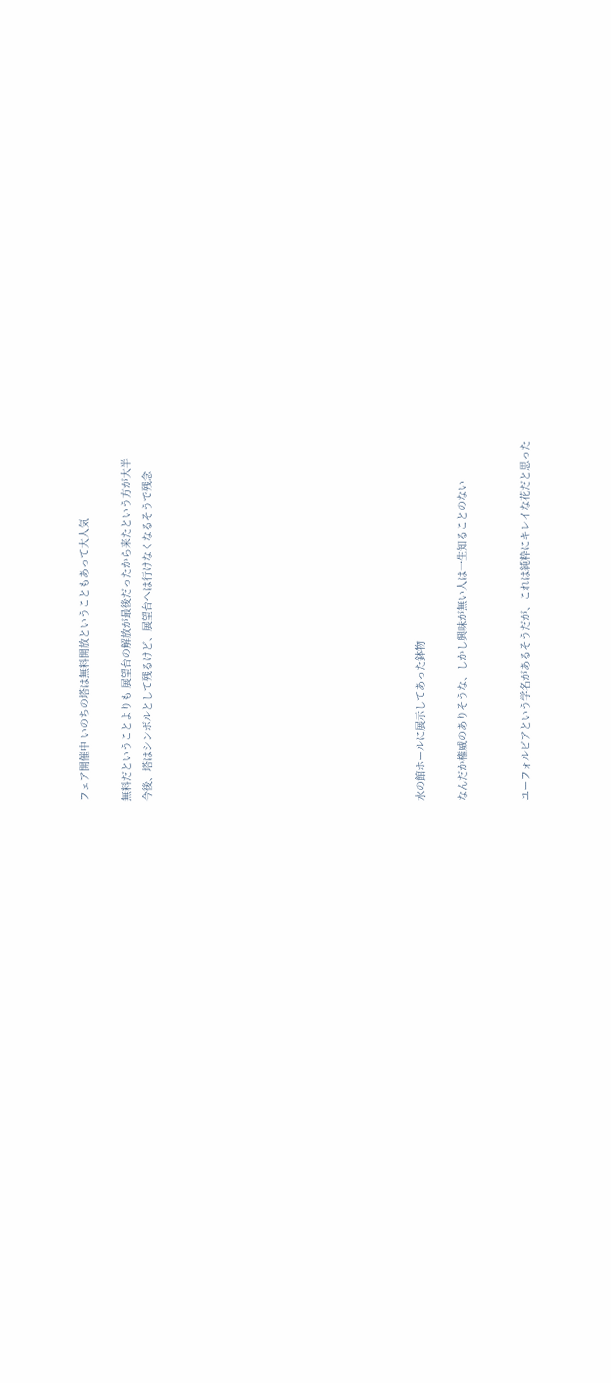フェア開催中 いのちの塔は無料開放ということもあって大人気

無料だということよりも 展望台の解放が最後だったから来たという方が大半
今後、塔はシンボルとして残るけど、展望台へは行けなくなるそうで残念












水の館ホールに展示してあった鉢物

なんだか権威のありそうな、しかし興味が無い人は一生知ることのない


ユーフォルビアという学名があるそうだが、これは純粋にキレイな花だと思った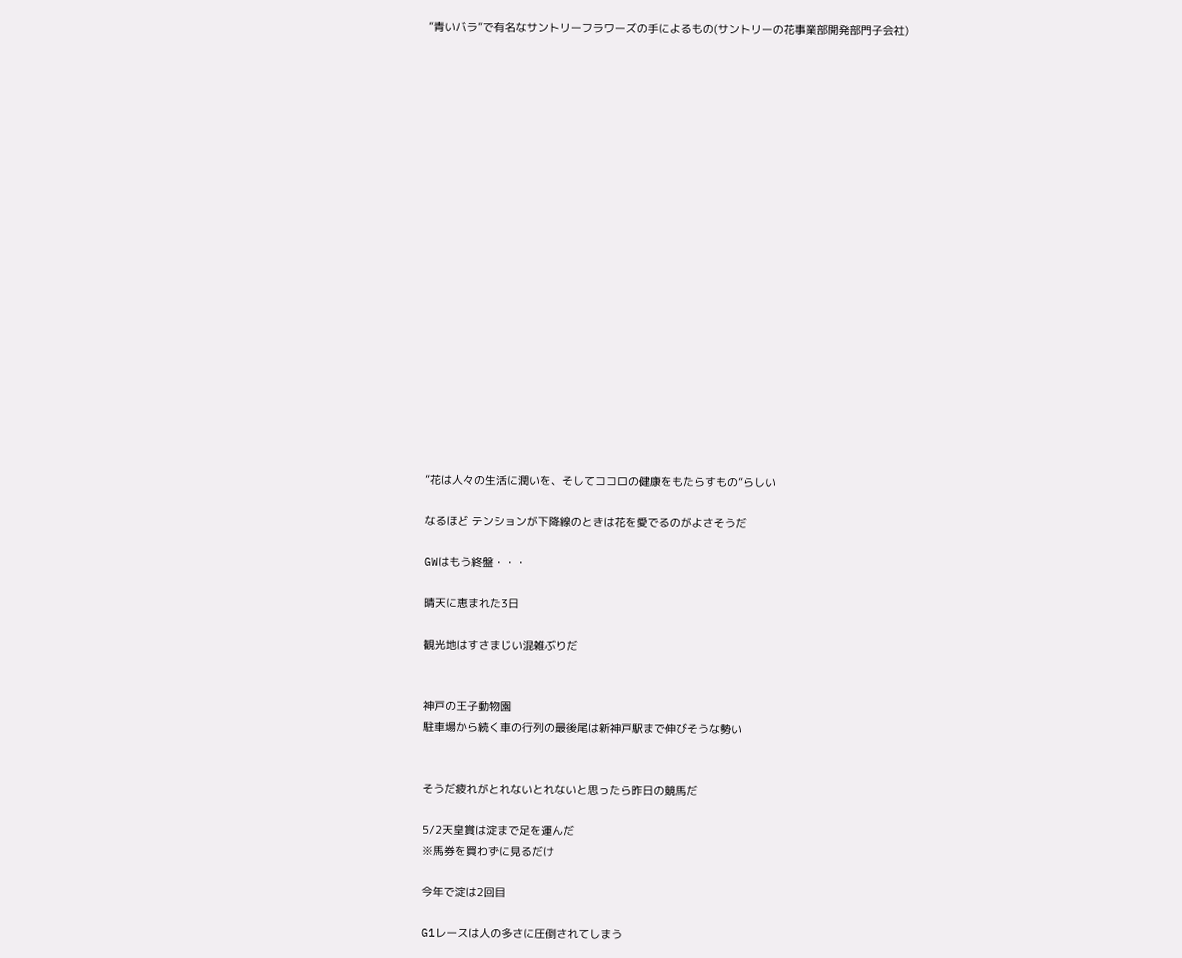”青いバラ”で有名なサントリーフラワーズの手によるもの(サントリーの花事業部開発部門子会社)





















”花は人々の生活に潤いを、そしてココロの健康をもたらすもの”らしい

なるほど テンションが下降線のときは花を愛でるのがよさそうだ

GWはもう終盤・・・

晴天に恵まれた3日

観光地はすさまじい混雑ぶりだ


神戸の王子動物園
駐車場から続く車の行列の最後尾は新神戸駅まで伸びそうな勢い


そうだ疲れがとれないとれないと思ったら昨日の競馬だ

5/2天皇賞は淀まで足を運んだ
※馬券を買わずに見るだけ

今年で淀は2回目

G1レースは人の多さに圧倒されてしまう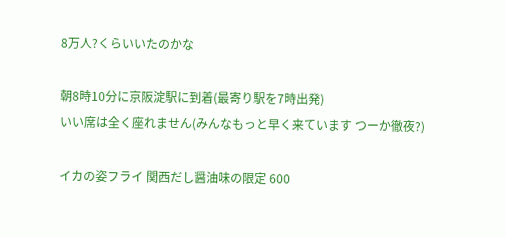8万人?くらいいたのかな

朝8時10分に京阪淀駅に到着(最寄り駅を7時出発)
いい席は全く座れません(みんなもっと早く来ています つーか徹夜?)

イカの姿フライ 関西だし醤油味の限定 600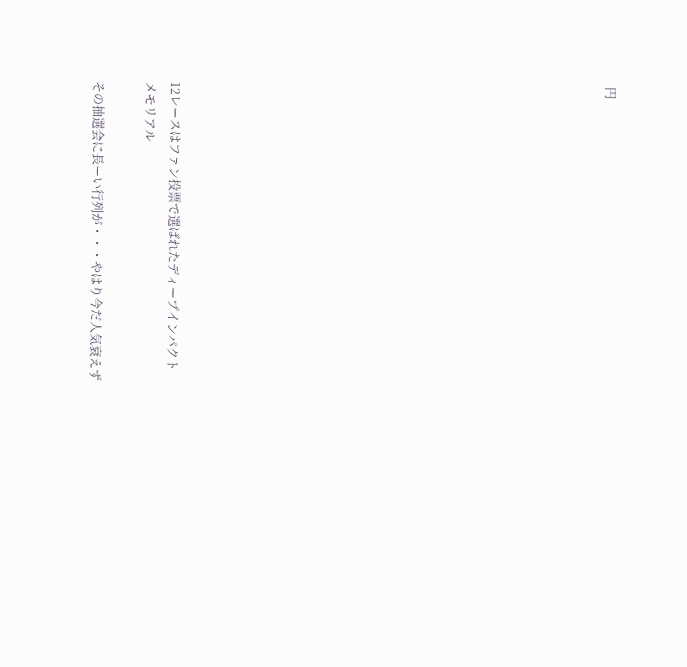円
















12レースはファン投票で選ばれたディープインパクトメモリアル

その抽選会に長ーい行列が・・・やはり今だ人気衰えず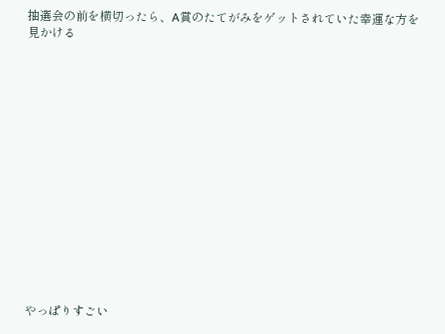抽選会の前を横切ったら、A賞のたてがみをゲットされていた幸運な方を見かける















やっぱりすごい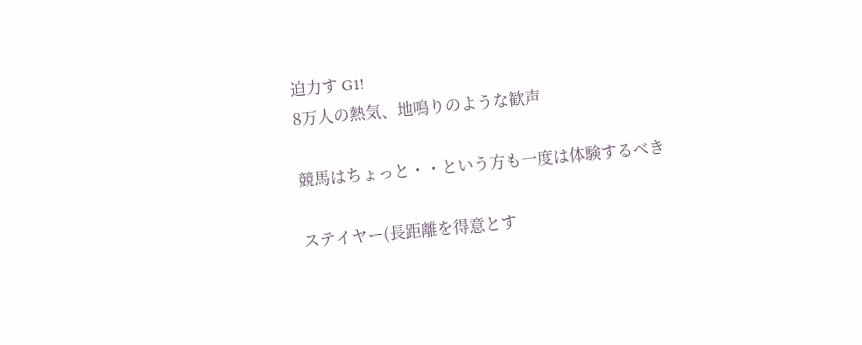迫力す G1!
8万人の熱気、地鳴りのような歓声

競馬はちょっと・・という方も一度は体験するべき

ステイヤー(長距離を得意とす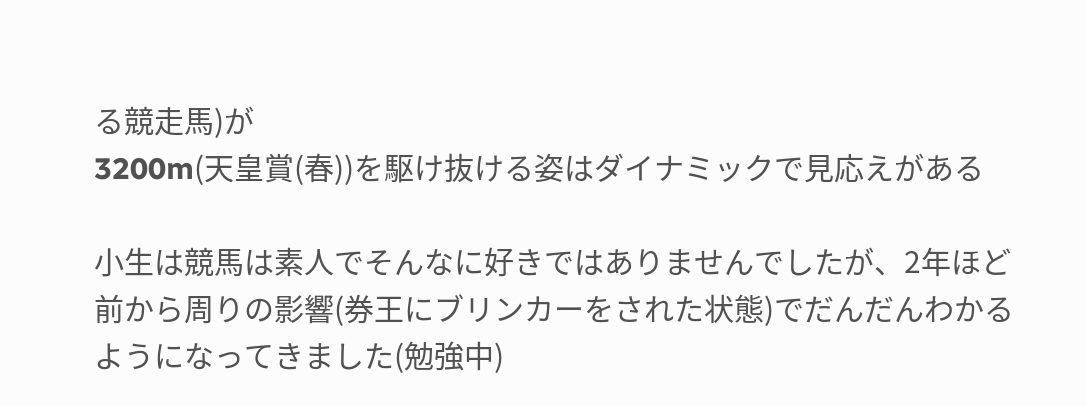る競走馬)が
3200m(天皇賞(春))を駆け抜ける姿はダイナミックで見応えがある

小生は競馬は素人でそんなに好きではありませんでしたが、2年ほど前から周りの影響(券王にブリンカーをされた状態)でだんだんわかるようになってきました(勉強中)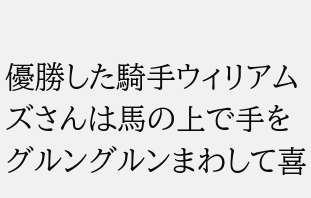優勝した騎手ウィリアムズさんは馬の上で手をグルングルンまわして喜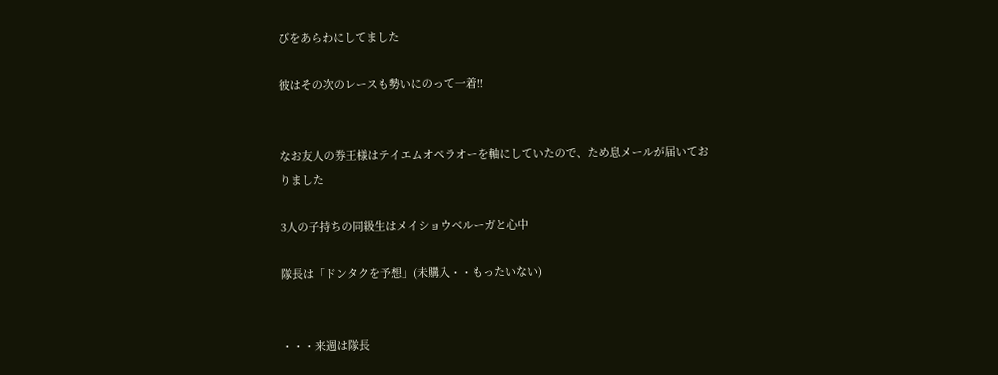びをあらわにしてました

彼はその次のレースも勢いにのって一着!!


なお友人の券王様はテイエムオペラオーを軸にしていたので、ため息メールが届いておりました

3人の子持ちの同級生はメイショウベルーガと心中

隊長は「ドンタクを予想」(未購入・・もったいない)


・・・来週は隊長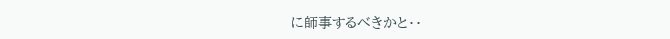に師事するべきかと・・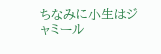ちなみに小生はジャミール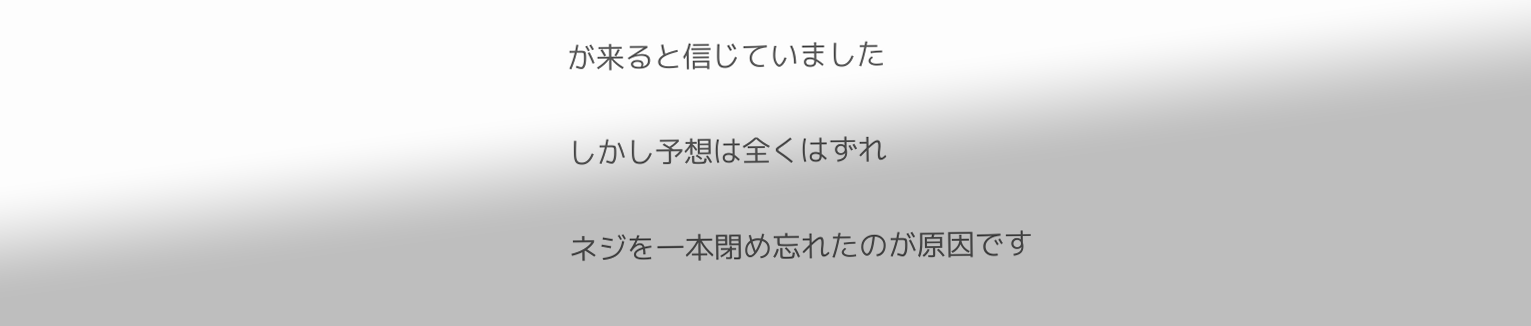が来ると信じていました


しかし予想は全くはずれ


ネジを一本閉め忘れたのが原因です